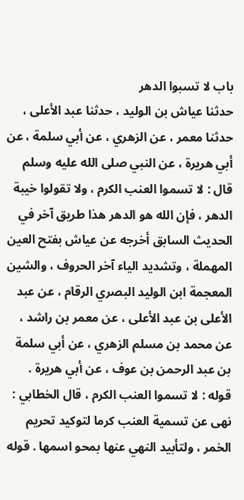باب لا تسبوا الدهر
حدثنا عياش بن الوليد ، حدثنا عبد الأعلى ، حدثنا معمر ، عن الزهري ، عن أبي سلمة ، عن أبي هريرة ، عن النبي صلى الله عليه وسلم قال : لا تسموا العنب الكرم ، ولا تقولوا خيبة الدهر ، فإن الله هو الدهر هذا طريق آخر في الحديث السابق أخرجه عن عياش بفتح العين المهملة ، وتشديد الياء آخر الحروف ، والشين المعجمة ابن الوليد البصري الرقام ، عن عبد الأعلى بن عبد الأعلى ، عن معمر بن راشد ، عن محمد بن مسلم الزهري ، عن أبي سلمة بن عبد الرحمن بن عوف ، عن أبي هريرة . قوله : لا تسموا العنب الكرم ، قال الخطابي : نهى عن تسمية العنب كرما لتوكيد تحريم الخمر ، ولتأبيد النهي عنها بمحو اسمها . قوله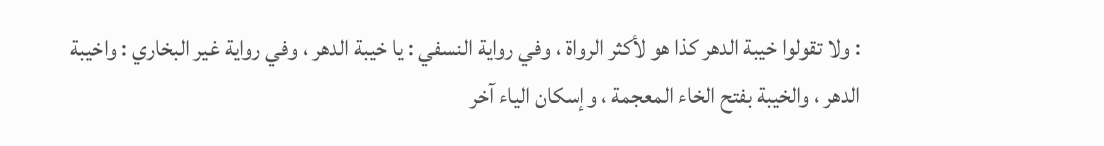: ولا تقولوا خيبة الدهر كذا هو لأكثر الرواة ، وفي رواية النسفي : يا خيبة الدهر ، وفي رواية غير البخاري : واخيبة الدهر ، والخيبة بفتح الخاء المعجمة ، وإسكان الياء آخر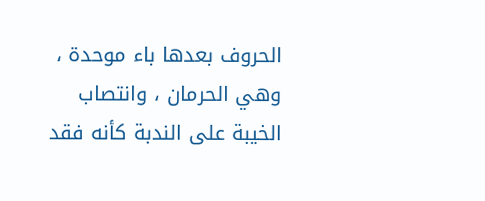الحروف بعدها باء موحدة ، وهي الحرمان ، وانتصاب الخيبة على الندبة كأنه فقد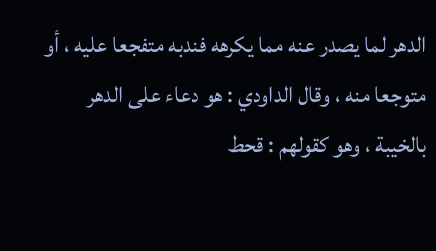الدهر لما يصدر عنه مما يكرهه فندبه متفجعا عليه ، أو متوجعا منه ، وقال الداودي : هو دعاء على الدهر بالخيبة ، وهو كقولهم : قحط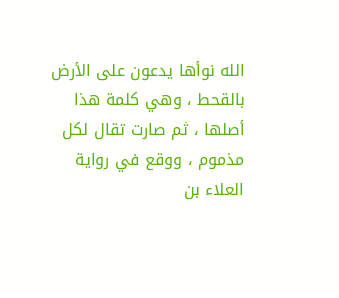الله نوأها يدعون على الأرض بالقحط ، وهي كلمة هذا أصلها ، ثم صارت تقال لكل مذموم ، ووقع في رواية العلاء بن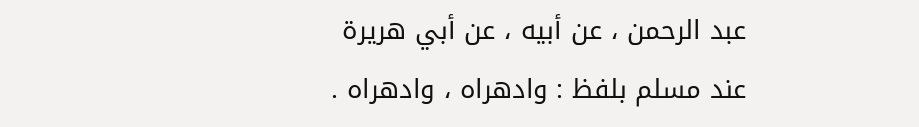عبد الرحمن ، عن أبيه ، عن أبي هريرة عند مسلم بلفظ : وادهراه ، وادهراه .